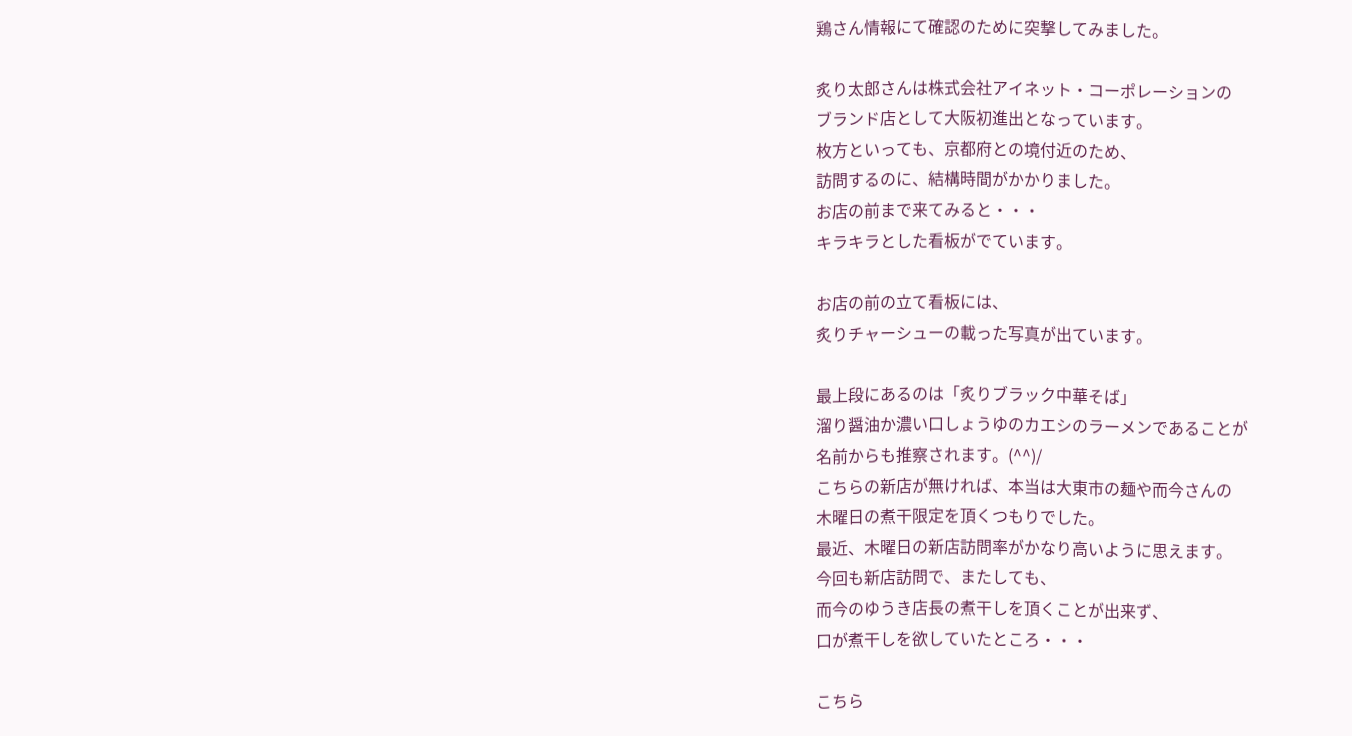鶏さん情報にて確認のために突撃してみました。

炙り太郎さんは株式会社アイネット・コーポレーションの
ブランド店として大阪初進出となっています。
枚方といっても、京都府との境付近のため、
訪問するのに、結構時間がかかりました。
お店の前まで来てみると・・・
キラキラとした看板がでています。

お店の前の立て看板には、
炙りチャーシューの載った写真が出ています。

最上段にあるのは「炙りブラック中華そば」
溜り醤油か濃い口しょうゆのカエシのラーメンであることが
名前からも推察されます。(^^)/
こちらの新店が無ければ、本当は大東市の麺や而今さんの
木曜日の煮干限定を頂くつもりでした。
最近、木曜日の新店訪問率がかなり高いように思えます。
今回も新店訪問で、またしても、
而今のゆうき店長の煮干しを頂くことが出来ず、
口が煮干しを欲していたところ・・・

こちら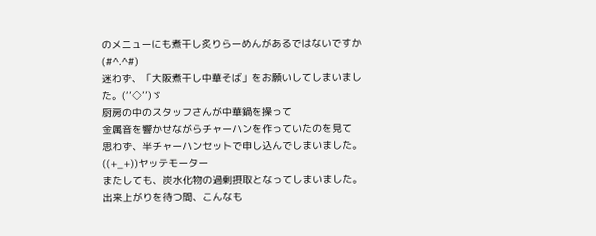のメニューにも煮干し炙りらーめんがあるではないですか(#^.^#)
迷わず、「大阪煮干し中華そば」をお願いしてしまいました。(‘’◇’’)ゞ
厨房の中のスタッフさんが中華鍋を操って
金属音を響かせながらチャーハンを作っていたのを見て
思わず、半チャーハンセットで申し込んでしまいました。
((+_+))ヤッテモーター
またしても、炭水化物の過剰摂取となってしまいました。
出来上がりを待つ間、こんなも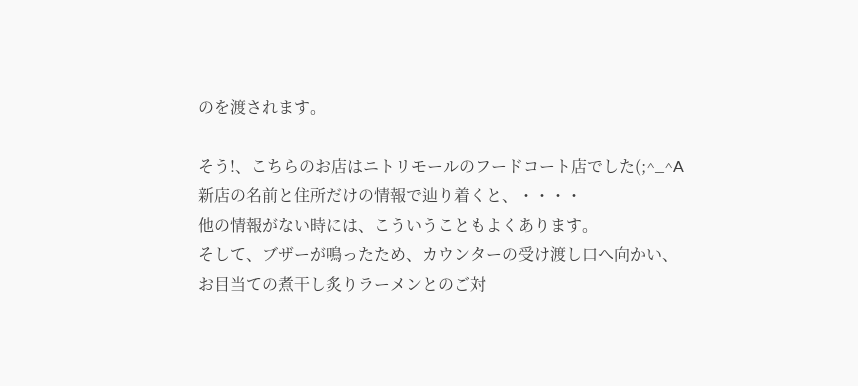のを渡されます。

そう!、こちらのお店はニトリモールのフードコート店でした(;^_^A
新店の名前と住所だけの情報で辿り着くと、・・・・
他の情報がない時には、こういうこともよくあります。
そして、ブザーが鳴ったため、カウンターの受け渡し口へ向かい、
お目当ての煮干し炙りラーメンとのご対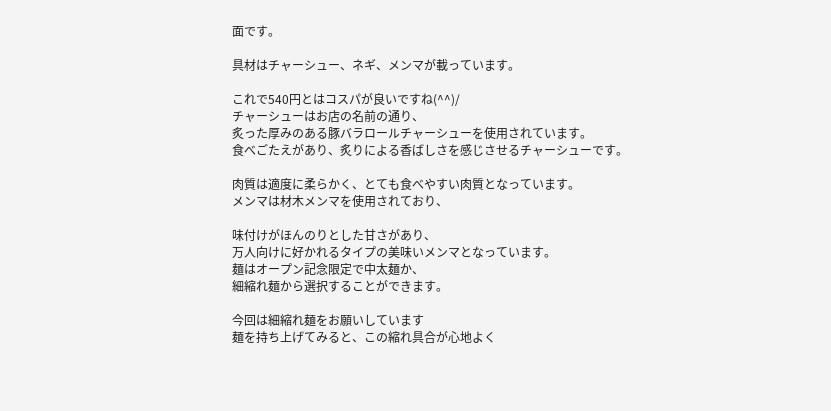面です。

具材はチャーシュー、ネギ、メンマが載っています。

これで540円とはコスパが良いですね(^^)/
チャーシューはお店の名前の通り、
炙った厚みのある豚バラロールチャーシューを使用されています。
食べごたえがあり、炙りによる香ばしさを感じさせるチャーシューです。

肉質は適度に柔らかく、とても食べやすい肉質となっています。
メンマは材木メンマを使用されており、

味付けがほんのりとした甘さがあり、
万人向けに好かれるタイプの美味いメンマとなっています。
麺はオープン記念限定で中太麺か、
細縮れ麺から選択することができます。

今回は細縮れ麺をお願いしています
麺を持ち上げてみると、この縮れ具合が心地よく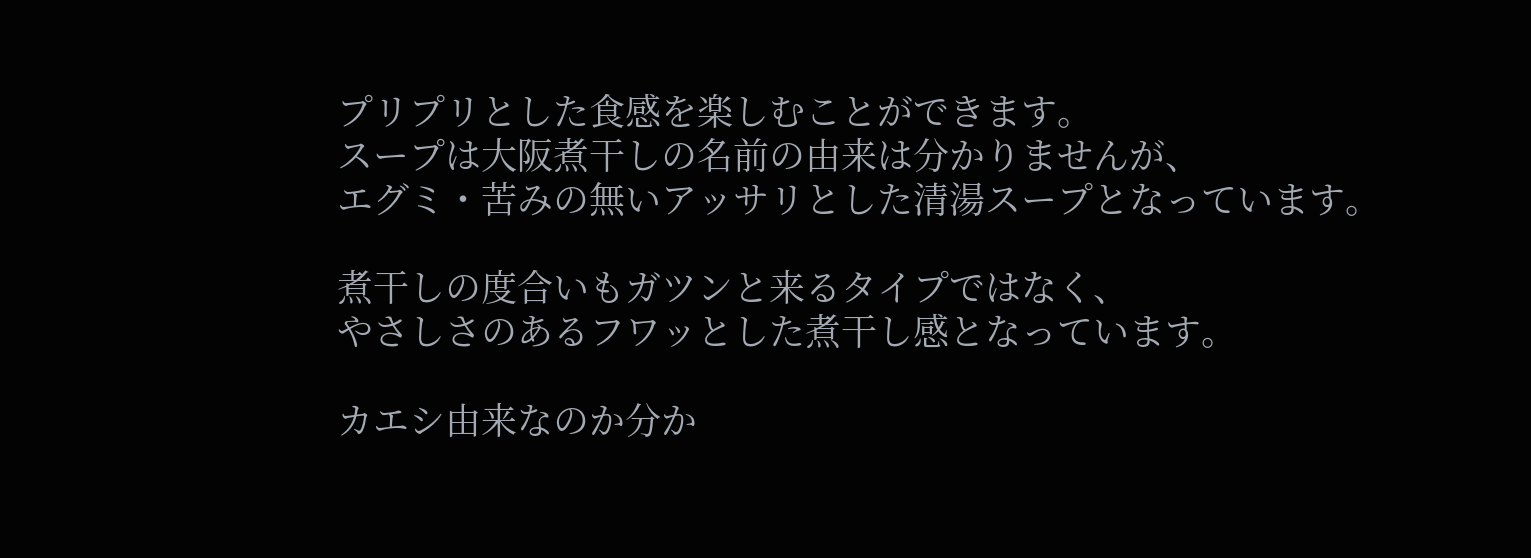プリプリとした食感を楽しむことができます。
スープは大阪煮干しの名前の由来は分かりませんが、
エグミ・苦みの無いアッサリとした清湯スープとなっています。

煮干しの度合いもガツンと来るタイプではなく、
やさしさのあるフワッとした煮干し感となっています。

カエシ由来なのか分か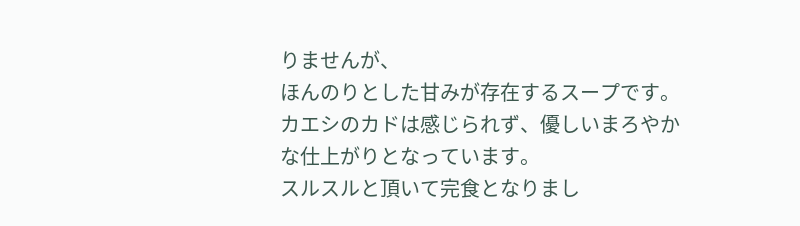りませんが、
ほんのりとした甘みが存在するスープです。
カエシのカドは感じられず、優しいまろやかな仕上がりとなっています。
スルスルと頂いて完食となりまし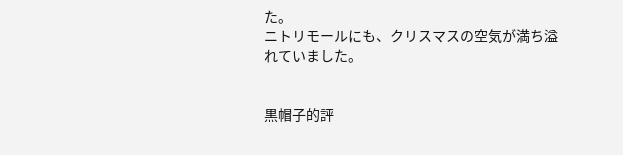た。
ニトリモールにも、クリスマスの空気が満ち溢れていました。


黒帽子的評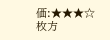価:★★★☆
枚方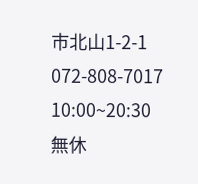市北山1-2-1
072-808-7017
10:00~20:30
無休